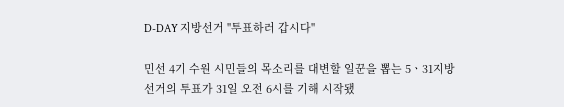D-DAY 지방선거 "투표하러 갑시다"

민선 4기 수원 시민들의 목소리를 대변할 일꾼을 뽑는 5ㆍ31지방선거의 투표가 31일 오전 6시를 기해 시작됐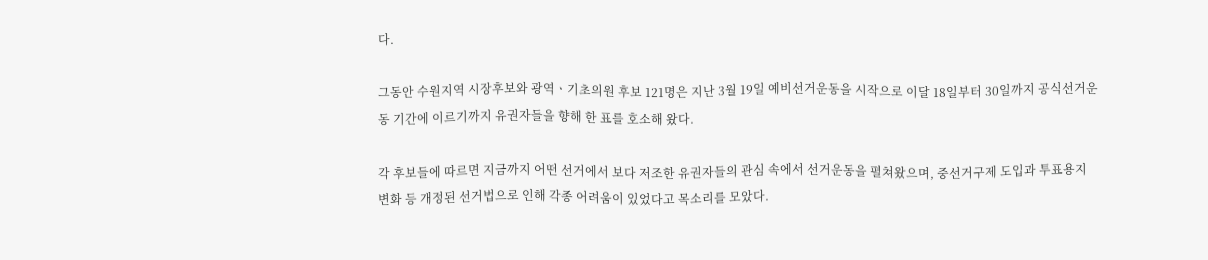다.

그동안 수원지역 시장후보와 광역ㆍ기초의원 후보 121명은 지난 3월 19일 예비선거운동을 시작으로 이달 18일부터 30일까지 공식선거운동 기간에 이르기까지 유권자들을 향해 한 표를 호소해 왔다.

각 후보들에 따르면 지금까지 어떤 선거에서 보다 저조한 유권자들의 관심 속에서 선거운동을 펼쳐왔으며, 중선거구제 도입과 투표용지 변화 등 개정된 선거법으로 인해 각종 어려움이 있었다고 목소리를 모았다.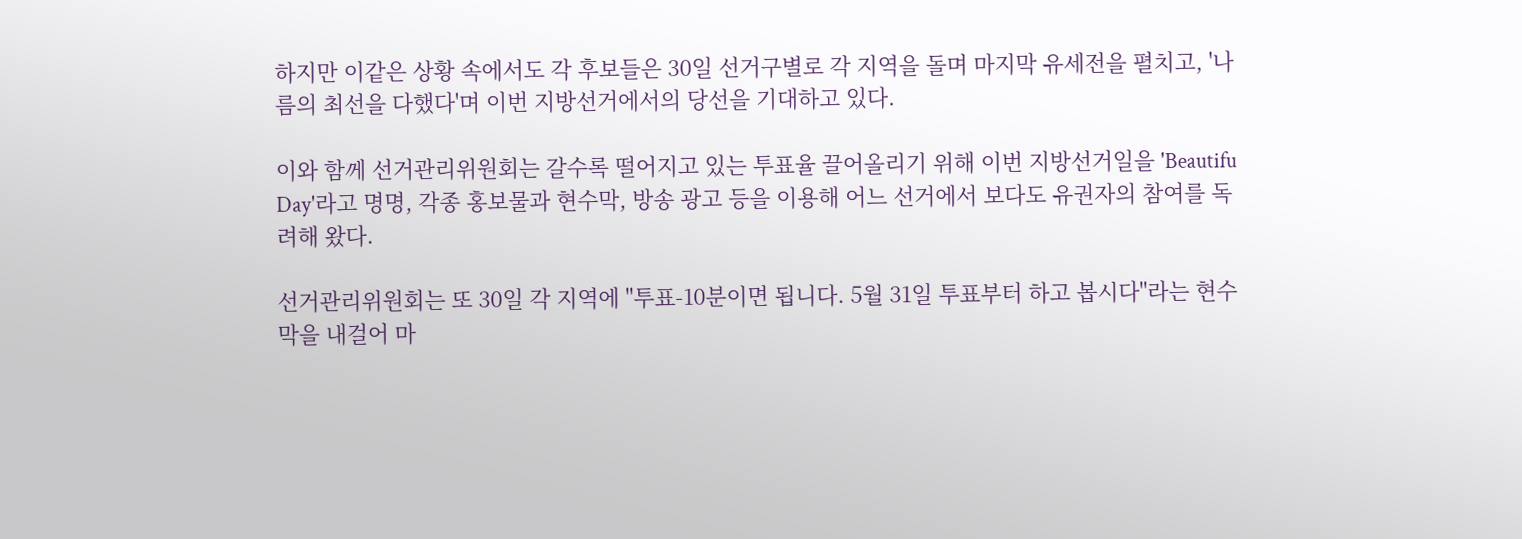하지만 이같은 상황 속에서도 각 후보들은 30일 선거구별로 각 지역을 돌며 마지막 유세전을 펼치고, '나름의 최선을 다했다'며 이번 지방선거에서의 당선을 기대하고 있다.

이와 함께 선거관리위원회는 갈수록 떨어지고 있는 투표율 끌어올리기 위해 이번 지방선거일을 'Beautifu Day'라고 명명, 각종 홍보물과 현수막, 방송 광고 등을 이용해 어느 선거에서 보다도 유권자의 참여를 독려해 왔다.

선거관리위원회는 또 30일 각 지역에 "투표-10분이면 됩니다. 5월 31일 투표부터 하고 봅시다"라는 현수막을 내걸어 마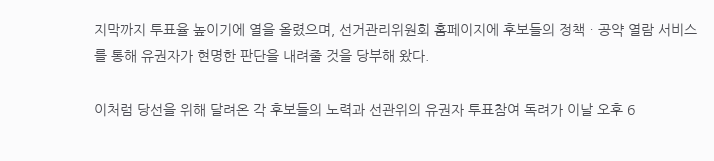지막까지 투표율 높이기에 열을 올렸으며, 선거관리위원회 홈페이지에 후보들의 정책ㆍ공약 열람 서비스를 통해 유권자가 현명한 판단을 내려줄 것을 당부해 왔다.

이처럼 당선을 위해 달려온 각 후보들의 노력과 선관위의 유권자 투표참여 독려가 이날 오후 6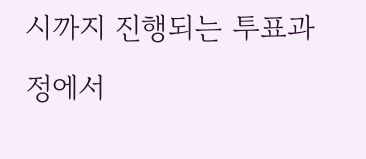시까지 진행되는 투표과정에서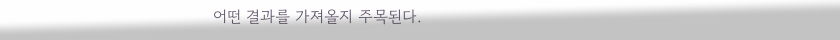어떤 결과를 가져올지 주목된다.